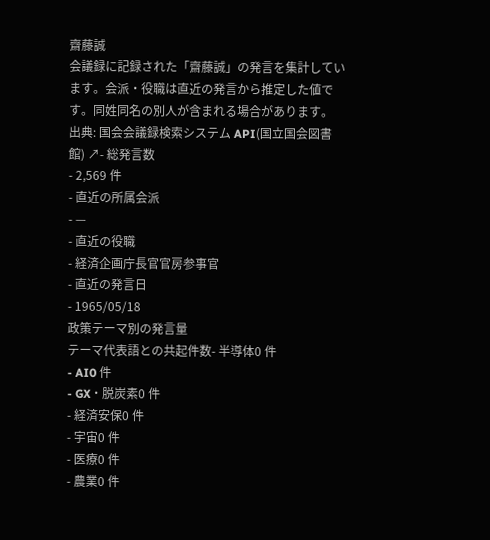齋藤誠
会議録に記録された「齋藤誠」の発言を集計しています。会派・役職は直近の発言から推定した値です。同姓同名の別人が含まれる場合があります。
出典: 国会会議録検索システム API(国立国会図書館) ↗- 総発言数
- 2,569 件
- 直近の所属会派
- —
- 直近の役職
- 経済企画庁長官官房参事官
- 直近の発言日
- 1965/05/18
政策テーマ別の発言量
テーマ代表語との共起件数- 半導体0 件
- AI0 件
- GX・脱炭素0 件
- 経済安保0 件
- 宇宙0 件
- 医療0 件
- 農業0 件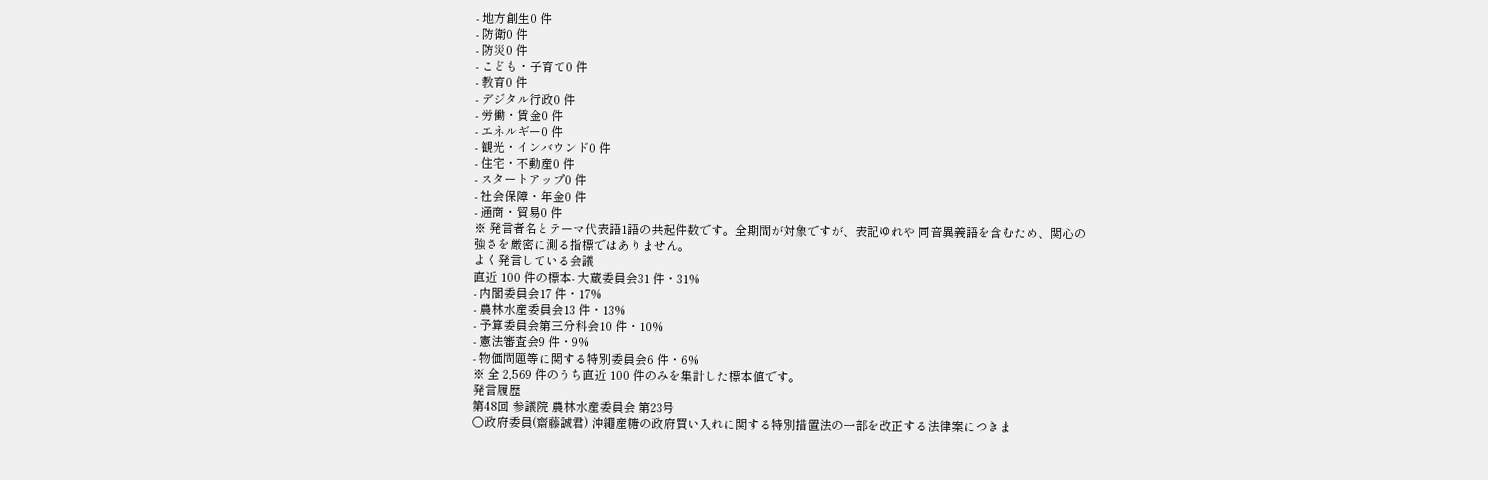- 地方創生0 件
- 防衛0 件
- 防災0 件
- こども・子育て0 件
- 教育0 件
- デジタル行政0 件
- 労働・賃金0 件
- エネルギー0 件
- 観光・インバウンド0 件
- 住宅・不動産0 件
- スタートアップ0 件
- 社会保障・年金0 件
- 通商・貿易0 件
※ 発言者名とテーマ代表語1語の共起件数です。全期間が対象ですが、表記ゆれや 同音異義語を含むため、関心の強さを厳密に測る指標ではありません。
よく発言している会議
直近 100 件の標本- 大蔵委員会31 件・31%
- 内閣委員会17 件・17%
- 農林水産委員会13 件・13%
- 予算委員会第三分科会10 件・10%
- 憲法審査会9 件・9%
- 物価問題等に関する特別委員会6 件・6%
※ 全 2,569 件のうち直近 100 件のみを集計した標本値です。
発言履歴
第48回 参議院 農林水産委員会 第23号
○政府委員(齋藤誠君) 沖繩産糖の政府買い入れに関する特別措置法の一部を改正する法律案につきま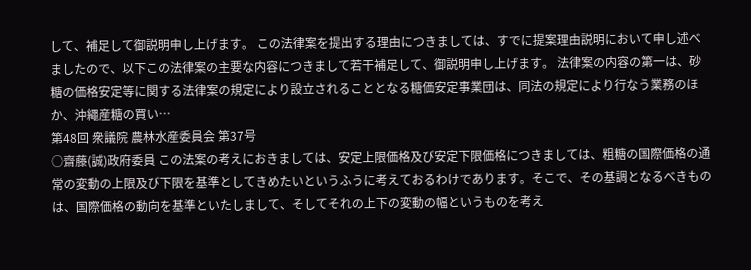して、補足して御説明申し上げます。 この法律案を提出する理由につきましては、すでに提案理由説明において申し述べましたので、以下この法律案の主要な内容につきまして若干補足して、御説明申し上げます。 法律案の内容の第一は、砂糖の価格安定等に関する法律案の規定により設立されることとなる糖価安定事業団は、同法の規定により行なう業務のほか、沖繩産糖の買い…
第48回 衆議院 農林水産委員会 第37号
○齋藤(誠)政府委員 この法案の考えにおきましては、安定上限価格及び安定下限価格につきましては、粗糖の国際価格の通常の変動の上限及び下限を基準としてきめたいというふうに考えておるわけであります。そこで、その基調となるべきものは、国際価格の動向を基準といたしまして、そしてそれの上下の変動の幅というものを考え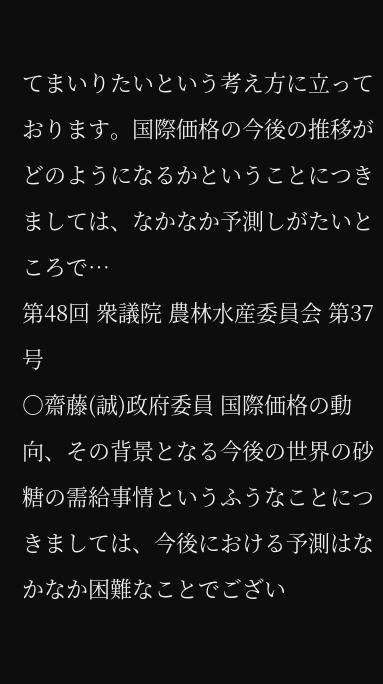てまいりたいという考え方に立っております。国際価格の今後の推移がどのようになるかということにつきましては、なかなか予測しがたいところで…
第48回 衆議院 農林水産委員会 第37号
○齋藤(誠)政府委員 国際価格の動向、その背景となる今後の世界の砂糖の需給事情というふうなことにつきましては、今後における予測はなかなか困難なことでござい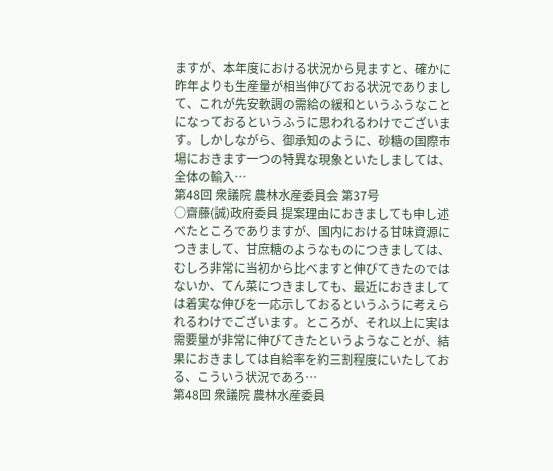ますが、本年度における状況から見ますと、確かに昨年よりも生産量が相当伸びておる状況でありまして、これが先安軟調の需給の緩和というふうなことになっておるというふうに思われるわけでございます。しかしながら、御承知のように、砂糖の国際市場におきます一つの特異な現象といたしましては、全体の輸入…
第48回 衆議院 農林水産委員会 第37号
○齋藤(誠)政府委員 提案理由におきましても申し述べたところでありますが、国内における甘味資源につきまして、甘庶糖のようなものにつきましては、むしろ非常に当初から比べますと伸びてきたのではないか、てん菜につきましても、最近におきましては着実な伸びを一応示しておるというふうに考えられるわけでございます。ところが、それ以上に実は需要量が非常に伸びてきたというようなことが、結果におきましては自給率を約三割程度にいたしておる、こういう状況であろ…
第48回 衆議院 農林水産委員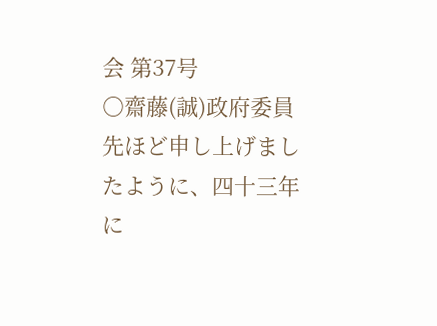会 第37号
○齋藤(誠)政府委員 先ほど申し上げましたように、四十三年に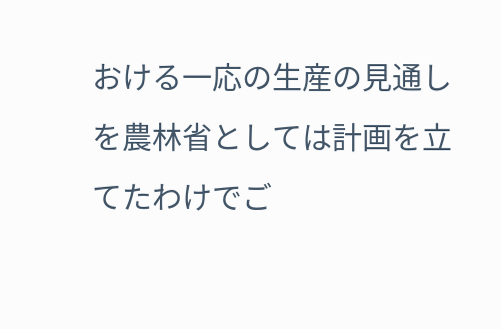おける一応の生産の見通しを農林省としては計画を立てたわけでご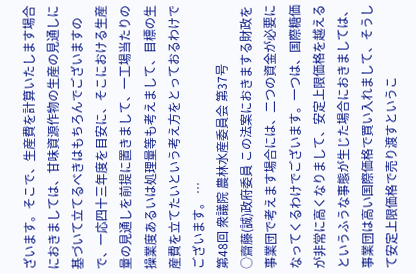ざいます。そこで、生産費を計算いたします場合におきましては、甘味資源作物の生産の見通しに基づいて立てるべきはもちろんでございますので、一応四十三年度を目安に、そこにおける生産量の見通しを前提に置きまして、一工場当たりの操業度あるいは処理量等も考えまして、目標の生産費を立てたいという考え方をとっておるわけでございます。 …
第48回 衆議院 農林水産委員会 第37号
○齋藤(誠)政府委員 この法案におきまする財政を事業団で考えます場合には、二つの資金が必要になってくるわけでございます。一つは、国際糖価が非常に高くなりまして、安定上限価格を越えるというふうな事態が生じた場合におきましては、事業団は高い国際価格で買い入れまして、そうして安定上限価格で売り渡すというこ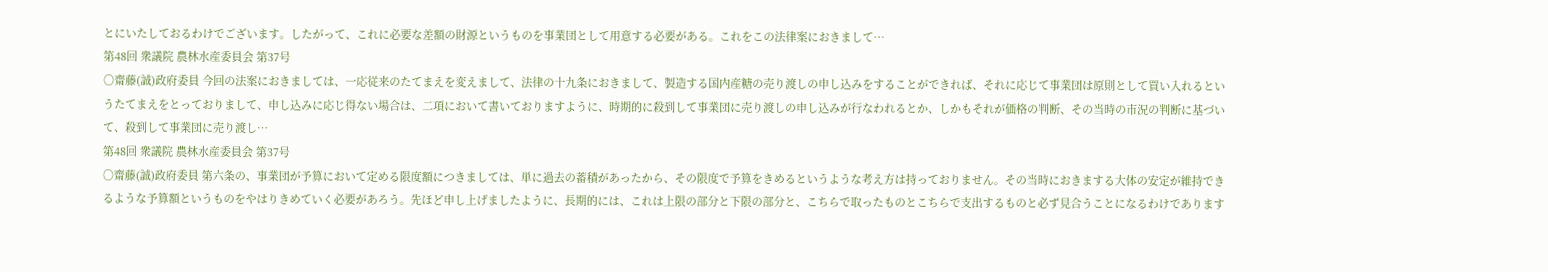とにいたしておるわけでございます。したがって、これに必要な差額の財源というものを事業団として用意する必要がある。これをこの法律案におきまして…
第48回 衆議院 農林水産委員会 第37号
○齋藤(誠)政府委員 今回の法案におきましては、一応従来のたてまえを変えまして、法律の十九条におきまして、製造する国内産糖の売り渡しの申し込みをすることができれば、それに応じて事業団は原則として買い入れるというたてまえをとっておりまして、申し込みに応じ得ない場合は、二項において書いておりますように、時期的に殺到して事業団に売り渡しの申し込みが行なわれるとか、しかもそれが価格の判断、その当時の市況の判断に基づいて、殺到して事業団に売り渡し…
第48回 衆議院 農林水産委員会 第37号
○齋藤(誠)政府委員 第六条の、事業団が予算において定める限度額につきましては、単に過去の蓄積があったから、その限度で予算をきめるというような考え方は持っておりません。その当時におきまする大体の安定が維持できるような予算額というものをやはりきめていく必要があろう。先ほど申し上げましたように、長期的には、これは上限の部分と下限の部分と、こちらで取ったものとこちらで支出するものと必ず見合うことになるわけであります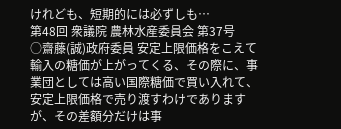けれども、短期的には必ずしも…
第48回 衆議院 農林水産委員会 第37号
○齋藤(誠)政府委員 安定上限価格をこえて輸入の糖価が上がってくる、その際に、事業団としては高い国際糖価で買い入れて、安定上限価格で売り渡すわけでありますが、その差額分だけは事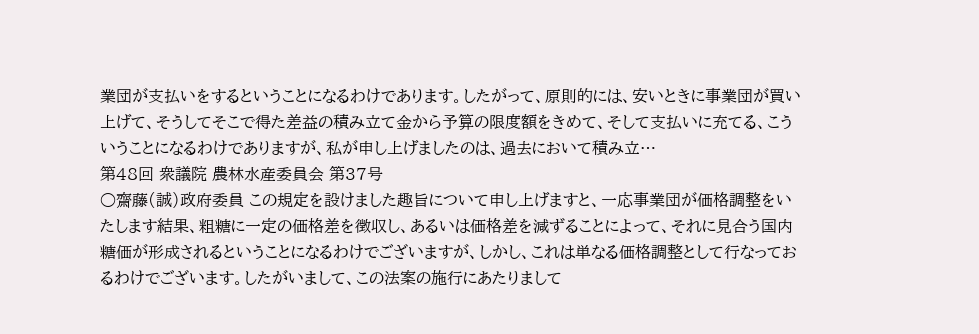業団が支払いをするということになるわけであります。したがって、原則的には、安いときに事業団が買い上げて、そうしてそこで得た差益の積み立て金から予算の限度額をきめて、そして支払いに充てる、こういうことになるわけでありますが、私が申し上げましたのは、過去において積み立…
第48回 衆議院 農林水産委員会 第37号
○齋藤(誠)政府委員 この規定を設けました趣旨について申し上げますと、一応事業団が価格調整をいたします結果、粗糖に一定の価格差を徴収し、あるいは価格差を減ずることによって、それに見合う国内糖価が形成されるということになるわけでございますが、しかし、これは単なる価格調整として行なっておるわけでございます。したがいまして、この法案の施行にあたりまして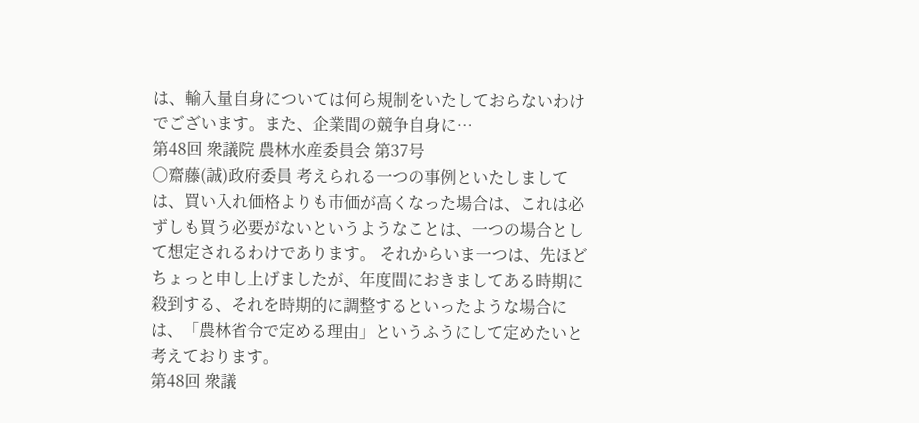は、輸入量自身については何ら規制をいたしておらないわけでございます。また、企業間の競争自身に…
第48回 衆議院 農林水産委員会 第37号
○齋藤(誠)政府委員 考えられる一つの事例といたしましては、買い入れ価格よりも市価が高くなった場合は、これは必ずしも買う必要がないというようなことは、一つの場合として想定されるわけであります。 それからいま一つは、先ほどちょっと申し上げましたが、年度間におきましてある時期に殺到する、それを時期的に調整するといったような場合には、「農林省令で定める理由」というふうにして定めたいと考えております。
第48回 衆議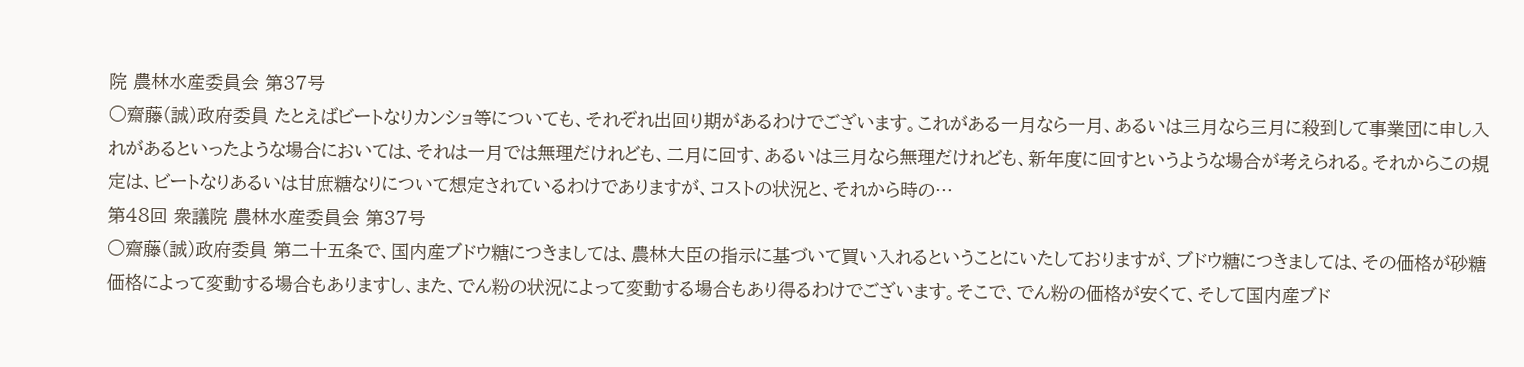院 農林水産委員会 第37号
○齋藤(誠)政府委員 たとえばビートなりカンショ等についても、それぞれ出回り期があるわけでございます。これがある一月なら一月、あるいは三月なら三月に殺到して事業団に申し入れがあるといったような場合においては、それは一月では無理だけれども、二月に回す、あるいは三月なら無理だけれども、新年度に回すというような場合が考えられる。それからこの規定は、ビートなりあるいは甘庶糖なりについて想定されているわけでありますが、コストの状況と、それから時の…
第48回 衆議院 農林水産委員会 第37号
○齋藤(誠)政府委員 第二十五条で、国内産ブドウ糖につきましては、農林大臣の指示に基づいて買い入れるということにいたしておりますが、ブドウ糖につきましては、その価格が砂糖価格によって変動する場合もありますし、また、でん粉の状況によって変動する場合もあり得るわけでございます。そこで、でん粉の価格が安くて、そして国内産ブド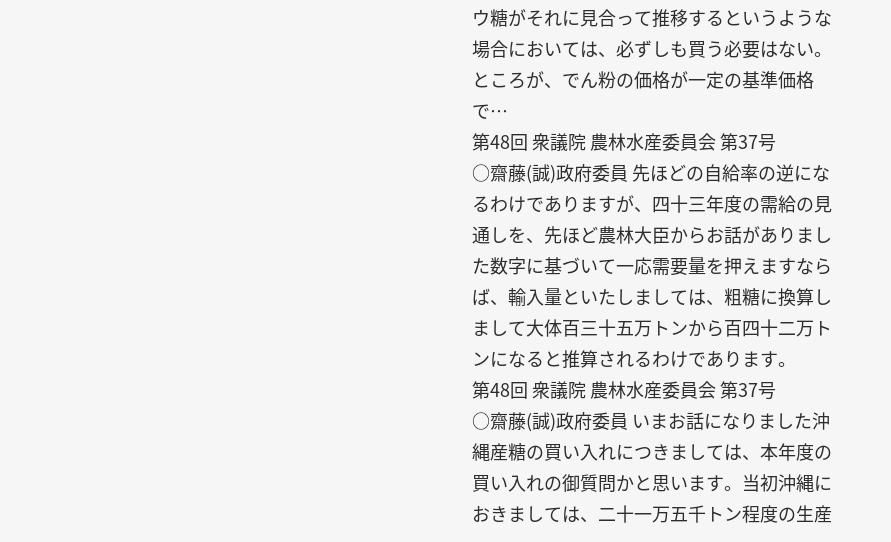ウ糖がそれに見合って推移するというような場合においては、必ずしも買う必要はない。ところが、でん粉の価格が一定の基準価格で…
第48回 衆議院 農林水産委員会 第37号
○齋藤(誠)政府委員 先ほどの自給率の逆になるわけでありますが、四十三年度の需給の見通しを、先ほど農林大臣からお話がありました数字に基づいて一応需要量を押えますならば、輸入量といたしましては、粗糖に換算しまして大体百三十五万トンから百四十二万トンになると推算されるわけであります。
第48回 衆議院 農林水産委員会 第37号
○齋藤(誠)政府委員 いまお話になりました沖縄産糖の買い入れにつきましては、本年度の買い入れの御質問かと思います。当初沖縄におきましては、二十一万五千トン程度の生産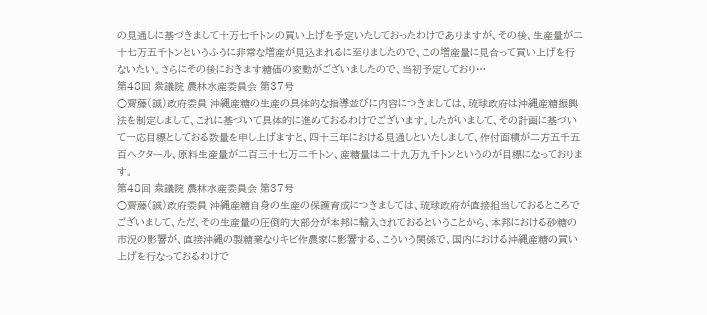の見通しに基づきまして十万七千トンの買い上げを予定いたしておったわけでありますが、その後、生産量が二十七万五千トンというふうに非常な増産が見込まれるに至りましたので、この増産量に見合って買い上げを行ないたい。さらにその後におきます糖価の変動がございましたので、当初予定しており…
第48回 衆議院 農林水産委員会 第37号
○齋藤(誠)政府委員 沖縄産糖の生産の具体的な指導並びに内容につきましては、琉球政府は沖縄産糖振興法を制定しまして、これに基づいて具体的に進めておるわけでございます。したがいまして、その計画に基づいて一応目標としておる数量を申し上げますと、四十三年における見通しといたしまして、作付面積が二方五千五百ヘクタール、原料生産量が二百三十七万二千トン、産糖量は二十九万九千トンというのが目標になっております。
第48回 衆議院 農林水産委員会 第37号
○齋藤(誠)政府委員 沖縄産糖自身の生産の保護育成につきましては、琉球政府が直接担当しておるところでございまして、ただ、その生産量の圧倒的大部分が本邦に輸入されておるということから、本邦における砂糖の市況の影響が、直接沖縄の製糖業なりキビ作農家に影響する、こういう関係で、国内における沖縄産糖の買い上げを行なっておるわけで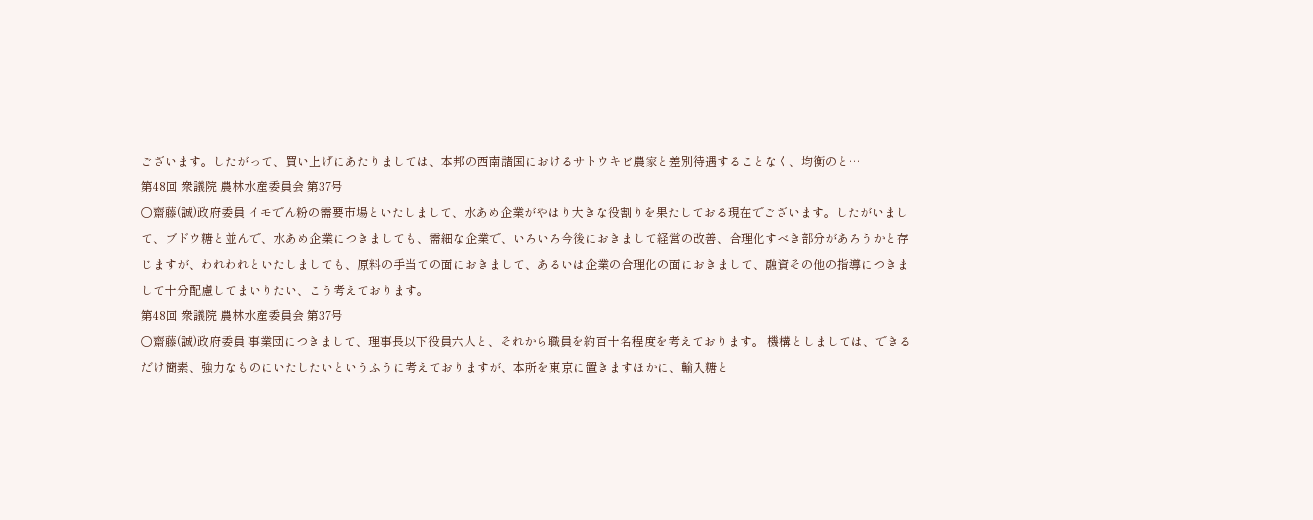ございます。したがって、買い上げにあたりましては、本邦の西南諸国におけるサトウキビ農家と差別待遇することなく、均衡のと…
第48回 衆議院 農林水産委員会 第37号
○齋藤(誠)政府委員 イモでん粉の需要市場といたしまして、水あめ企業がやはり大きな役割りを果たしておる現在でございます。したがいまして、ブドウ糖と並んで、水あめ企業につきましても、需細な企業で、いろいろ今後におきまして経営の改善、合理化すべき部分があろうかと存じますが、われわれといたしましても、原料の手当ての面におきまして、あるいは企業の合理化の面におきまして、融資その他の指導につきまして十分配慮してまいりたい、こう考えております。
第48回 衆議院 農林水産委員会 第37号
○齋藤(誠)政府委員 事業団につきまして、理事長以下役員六人と、それから職員を約百十名程度を考えております。 機構としましては、できるだけ簡素、強力なものにいたしたいというふうに考えておりますが、本所を東京に置きますほかに、輸入糖と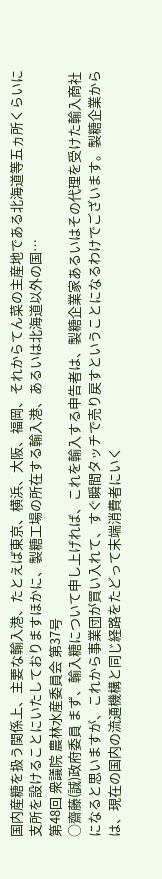国内産糖を扱う関係上、主要な輸入港、たとえば東京、横浜、大阪、福岡、それからてん菜の主産地である北海道等五ヵ所くらいに支所を設けることにいたしておりますほかに、製糖工場の所在する輸入港、あるいは北海道以外の国…
第48回 衆議院 農林水産委員会 第37号
○齋藤(誠)政府委員 まず、輸入糖について申し上げれば、これを輸入する申告者は、製糖企業家あるいはその代理を受けた輸入商社になると思いますが、これから事業団が買い入れて、すぐ瞬間タッチで売り戻すということになるわけでございます。製糖企業からは、現在の国内の流通機構と同じ経路をたどって末端消費者にいく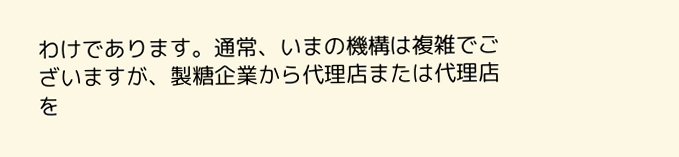わけであります。通常、いまの機構は複雑でございますが、製糖企業から代理店または代理店を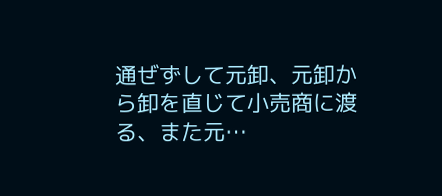通ぜずして元卸、元卸から卸を直じて小売商に渡る、また元…